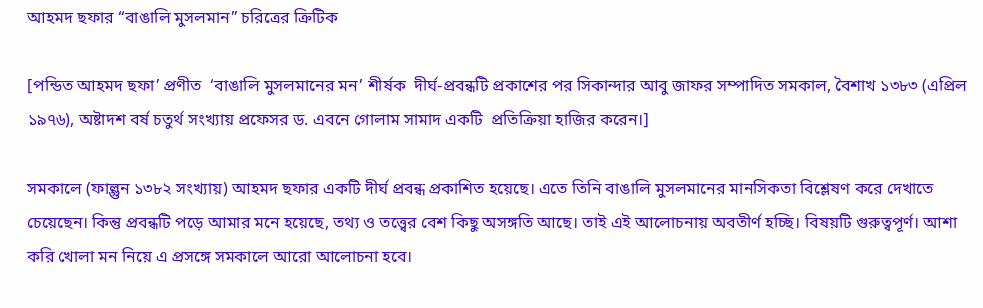আহমদ ছফার “বাঙালি মুসলমান” চরিত্রের ক্রিটিক

[পন্ডিত আহমদ ছফা’ প্রণীত  ‘বাঙালি মুসলমানের মন’ শীর্ষক  দীর্ঘ-প্রবন্ধটি প্রকাশের পর সিকান্দার আবু জাফর সম্পাদিত সমকাল, বৈশাখ ১৩৮৩ (এপ্রিল ১৯৭৬), অষ্টাদশ বর্ষ চতুর্থ সংখ্যায় প্রফেসর ড. এবনে গোলাম সামাদ একটি  প্রতিক্রিয়া হাজির করেন।]

সমকালে (ফাল্গুন ১৩৮২ সংখ্যায়) আহমদ ছফার একটি দীর্ঘ প্রবন্ধ প্রকাশিত হয়েছে। এতে তিনি বাঙালি মুসলমানের মানসিকতা বিশ্লেষণ করে দেখাতে চেয়েছেন। কিন্তু প্রবন্ধটি পড়ে আমার মনে হয়েছে, তথ্য ও তত্ত্বের বেশ কিছু অসঙ্গতি আছে। তাই এই আলোচনায় অবতীর্ণ হচ্ছি। বিষয়টি গুরুত্বপূর্ণ। আশা করি খোলা মন নিয়ে এ প্রসঙ্গে সমকালে আরো আলোচনা হবে।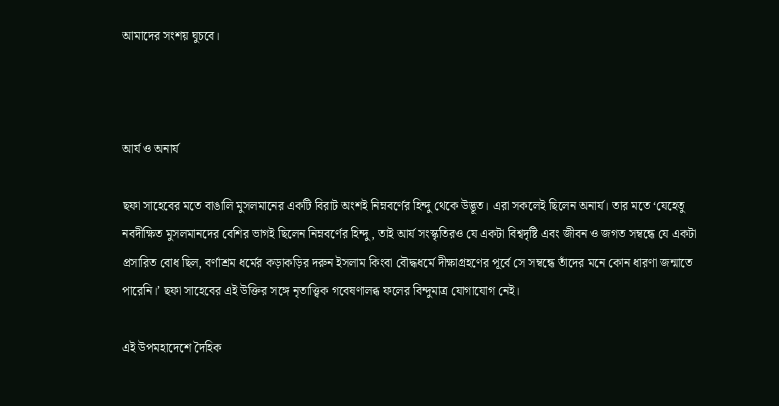আমাদের সংশয় ঘুচবে।



আর্য ও অনার্য

ছফা সাহেবের মতে বাঙালি মুসলমানের একটি বিরাট অংশই নিম্নবর্ণের হিন্দু থেকে উদ্ভূত। এরা সকলেই ছিলেন অনার্য। তার মতে ‘যেহেতু নবদীক্ষিত মুসলমানদের বেশির ভাগই ছিলেন নিম্নবর্ণের হিন্দু, তাই আর্য সংস্কৃতিরও যে একটা বিশ্বদৃষ্টি এবং জীবন ও জগত সম্বন্ধে যে একটা প্রসারিত বোধ ছিল, বর্ণাশ্রম ধর্মের কড়াকড়ির দরুন ইসলাম কিংবা বৌদ্ধধর্মে দীক্ষাগ্রহণের পূর্বে সে সম্বন্ধে তাঁদের মনে কোন ধারণা জন্মাতে পারেনি।’ ছফা সাহেবের এই উক্তির সঙ্গে নৃতাত্ত্বিক গবেষণালব্ধ ফলের বিন্দুমাত্র যোগাযোগ নেই।

এই উপমহাদেশে দৈহিক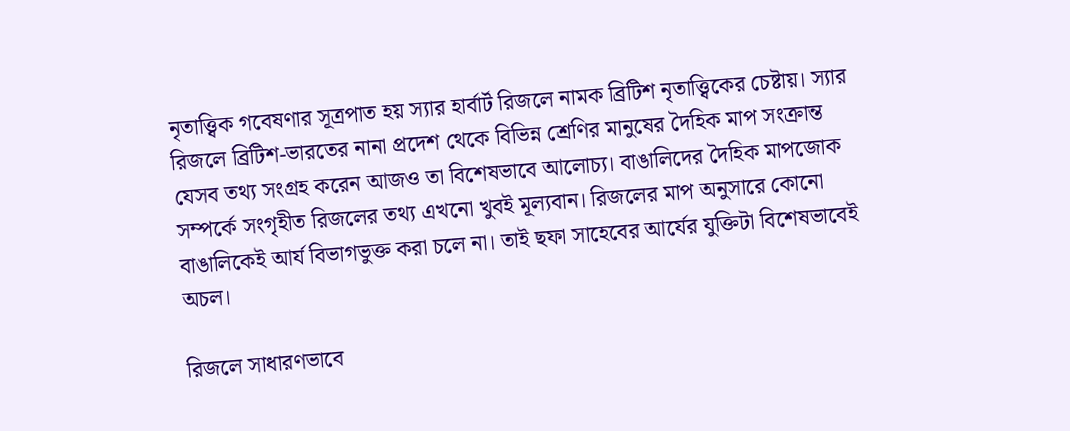নৃতাত্ত্বিক গবেষণার সূত্রপাত হয় স্যার হার্বার্ট রিজলে নামক ব্রিটিশ নৃতাত্ত্বিকের চেষ্টায়। স্যার রিজলে ব্রিটিশ-ভারতের নানা প্রদেশ থেকে বিভিন্ন শ্রেণির মানুষের দৈহিক মাপ সংক্রান্ত যেসব তথ্য সংগ্রহ করেন আজও তা বিশেষভাবে আলোচ্য। বাঙালিদের দৈহিক মাপজোক সম্পর্কে সংগৃহীত রিজলের তথ্য এখনো খুবই মূল্যবান। রিজলের মাপ অনুসারে কোনো বাঙালিকেই আর্য বিভাগভুক্ত করা চলে না। তাই ছফা সাহেবের আর্যের যুক্তিটা বিশেষভাবেই অচল।

রিজলে সাধারণভাবে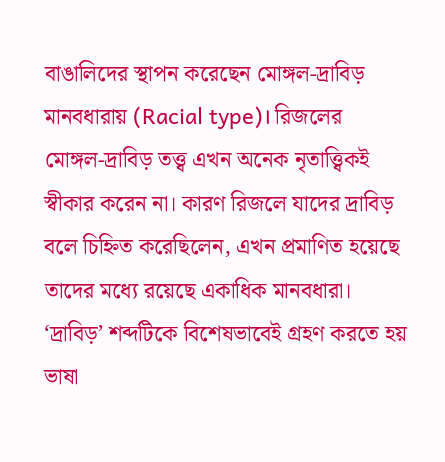বাঙালিদের স্থাপন করেছেন মোঙ্গল-দ্রাবিড় মানবধারায় (Racial type)। রিজলের মোঙ্গল-দ্রাবিড় তত্ত্ব এখন অনেক নৃতাত্ত্বিকই স্বীকার করেন না। কারণ রিজলে যাদের দ্রাবিড় বলে চিহ্নিত করেছিলেন, এখন প্রমাণিত হয়েছে তাদের মধ্যে রয়েছে একাধিক মানবধারা। ‘দ্রাবিড়’ শব্দটিকে বিশেষভাবেই গ্রহণ করতে হয় ভাষা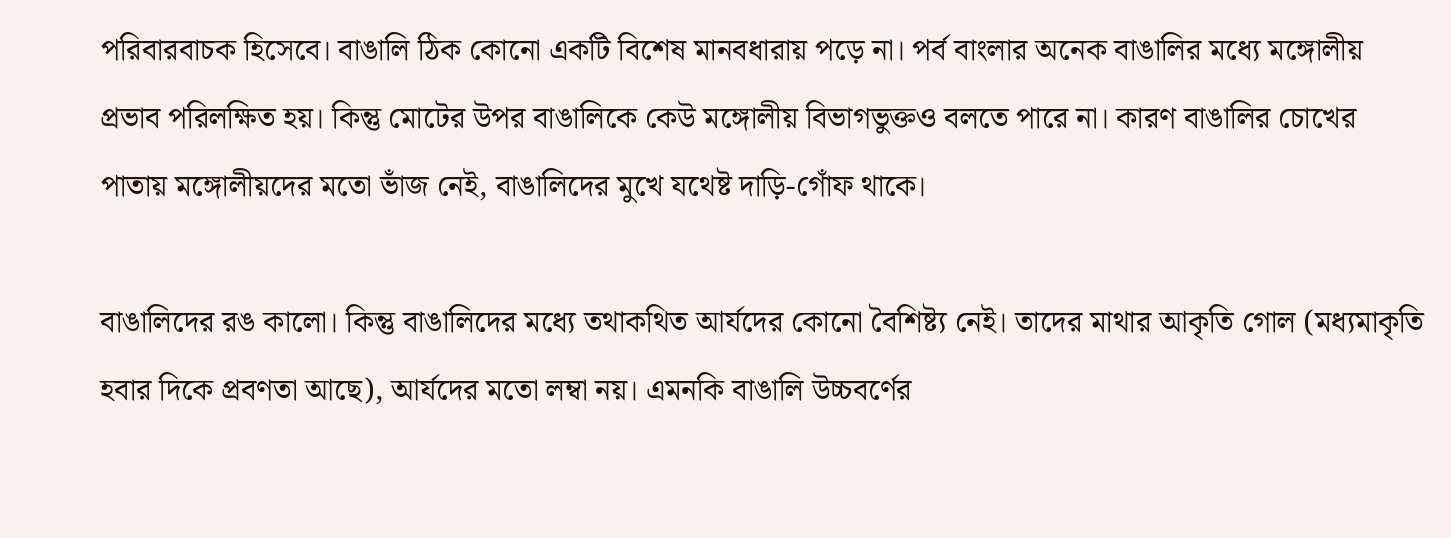পরিবারবাচক হিসেবে। বাঙালি ঠিক কোনো একটি বিশেষ মানবধারায় পড়ে না। পর্ব বাংলার অনেক বাঙালির মধ্যে মঙ্গোলীয় প্রভাব পরিলক্ষিত হয়। কিন্তু মোটের উপর বাঙালিকে কেউ মঙ্গোলীয় বিভাগভুক্তও বলতে পারে না। কারণ বাঙালির চোখের পাতায় মঙ্গোলীয়দের মতো ভাঁজ নেই, বাঙালিদের মুখে যথেষ্ট দাড়ি-গোঁফ থাকে।

বাঙালিদের রঙ কালো। কিন্তু বাঙালিদের মধ্যে তথাকথিত আর্যদের কোনো বৈশিষ্ট্য নেই। তাদের মাথার আকৃতি গোল (মধ্যমাকৃতি হবার দিকে প্রবণতা আছে), আর্যদের মতো লম্বা নয়। এমনকি বাঙালি উচ্চবর্ণের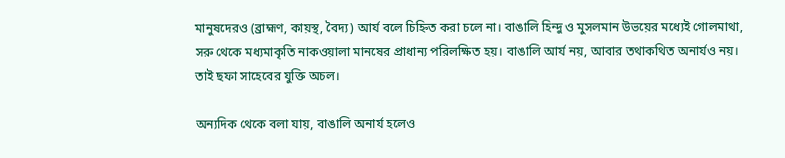মানুষদেরও (ব্রাহ্মণ, কায়স্থ, বৈদ্য) আর্য বলে চিহ্নিত করা চলে না। বাঙালি হিন্দু ও মুসলমান উভয়ের মধ্যেই গোলমাথা, সরু থেকে মধ্যমাকৃতি নাকওয়ালা মানষের প্রাধান্য পরিলক্ষিত হয়। বাঙালি আর্য নয়, আবার তথাকথিত অনার্যও নয়। তাই ছফা সাহেবের যুক্তি অচল।

অন্যদিক থেকে বলা যায়, বাঙালি অনার্য হলেও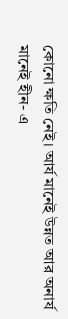কোনো ক্ষতি নেই। আর্য মানেই উন্নত আর অনার্য মানেই হীন- এ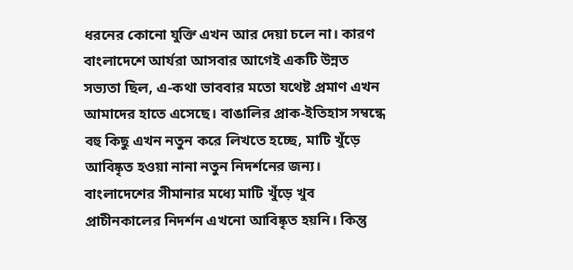ধরনের কোনো যুক্তি এখন আর দেয়া চলে না। কারণ বাংলাদেশে আর্যরা আসবার আগেই একটি উন্নত সভ্যতা ছিল, এ-কথা ভাববার মতো যথেষ্ট প্রমাণ এখন আমাদের হাতে এসেছে। বাঙালির প্রাক-ইতিহাস সম্বন্ধে বহু কিছু এখন নতুন করে লিখতে হচ্ছে, মাটি খুঁড়ে আবিষ্কৃত হওয়া নানা নতুন নিদর্শনের জন্য। বাংলাদেশের সীমানার মধ্যে মাটি খুঁড়ে খুব প্রাচীনকালের নিদর্শন এখনো আবিষ্কৃত হয়নি। কিন্তু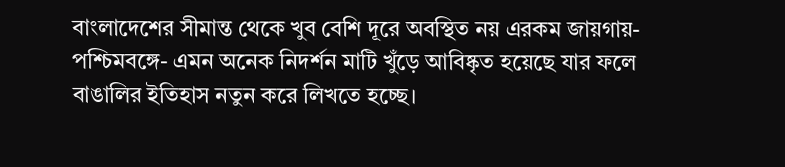বাংলাদেশের সীমান্ত থেকে খুব বেশি দূরে অবস্থিত নয় এরকম জায়গায়- পশ্চিমবঙ্গে- এমন অনেক নিদর্শন মাটি খুঁড়ে আবিষ্কৃত হয়েছে যার ফলে বাঙালির ইতিহাস নতুন করে লিখতে হচ্ছে।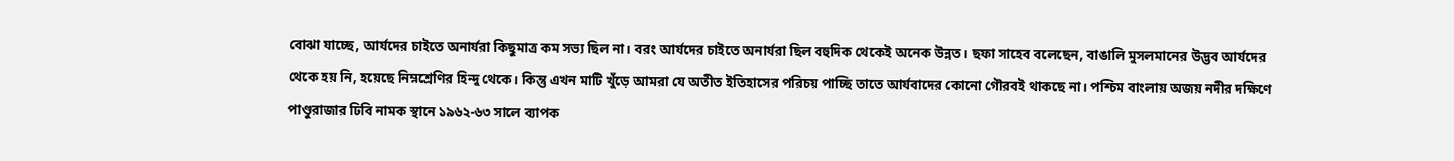বোঝা যাচ্ছে, আর্যদের চাইতে অনার্যরা কিছুমাত্র কম সভ্য ছিল না। বরং আর্যদের চাইতে অনার্যরা ছিল বহুদিক থেকেই অনেক উন্নত। ছফা সাহেব বলেছেন, বাঙালি মুসলমানের উদ্ভব আর্যদের থেকে হয় নি, হয়েছে নিম্নশ্রেণির হিন্দু থেকে। কিন্তু এখন মাটি খুঁড়ে আমরা যে অতীত ইতিহাসের পরিচয় পাচ্ছি তাতে আর্যবাদের কোনো গৌরবই থাকছে না। পশ্চিম বাংলায় অজয় নদীর দক্ষিণে পাণ্ডুরাজার ঢিবি নামক স্থানে ১৯৬২-৬৩ সালে ব্যাপক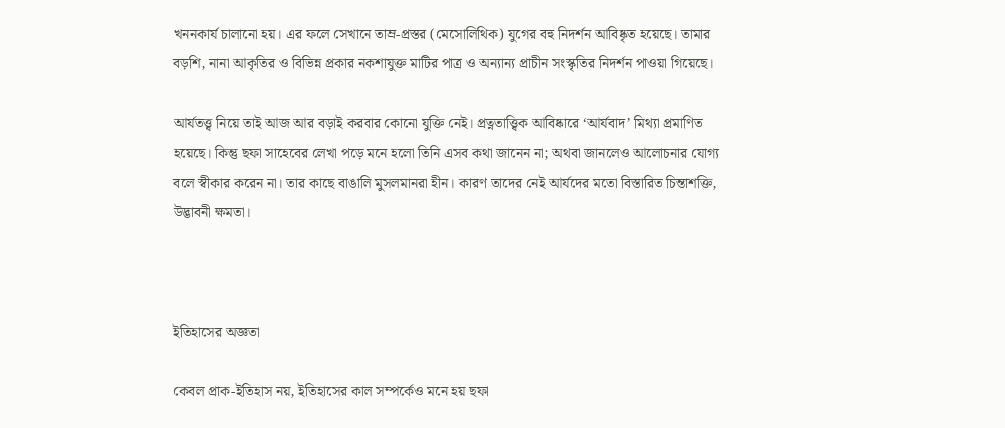খননকার্য চালানো হয়। এর ফলে সেখানে তাম্র-প্রস্তর (মেসোলিথিক) যুগের বহু নিদর্শন আবিষ্কৃত হয়েছে। তামার বড়শি, নানা আকৃতির ও বিভিন্ন প্রকার নকশাযুক্ত মাটির পাত্র ও অন্যান্য প্রাচীন সংস্কৃতির নিদর্শন পাওয়া গিয়েছে।

আর্যতত্ত্ব নিয়ে তাই আজ আর বড়াই করবার কোনো যুক্তি নেই। প্রত্নতাত্ত্বিক আবিষ্কারে ‘আর্যবাদ’ মিথ্যা প্রমাণিত হয়েছে। কিন্তু ছফা সাহেবের লেখা পড়ে মনে হলো তিনি এসব কথা জানেন না; অথবা জানলেও আলোচনার যোগ্য বলে স্বীকার করেন না। তার কাছে বাঙালি মুসলমানরা হীন। কারণ তাদের নেই আর্যদের মতো বিস্তারিত চিন্তাশক্তি, উদ্ভাবনী ক্ষমতা।



ইতিহাসের অজ্ঞতা

কেবল প্রাক-ইতিহাস নয়, ইতিহাসের কাল সম্পর্কেও মনে হয় ছফা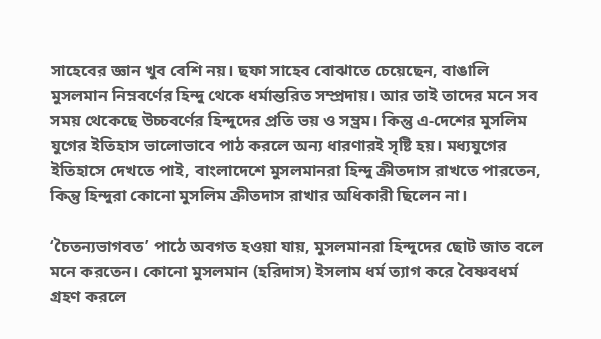সাহেবের জ্ঞান খুব বেশি নয়। ছফা সাহেব বোঝাতে চেয়েছেন, বাঙালি মুসলমান নিম্নবর্ণের হিন্দু থেকে ধর্মান্তরিত সম্প্রদায়। আর তাই তাদের মনে সব সময় থেকেছে উচ্চবর্ণের হিন্দুদের প্রতি ভয় ও সম্ভ্রম। কিন্তু এ-দেশের মুসলিম যুগের ইতিহাস ভালোভাবে পাঠ করলে অন্য ধারণারই সৃষ্টি হয়। মধ্যযুগের ইতিহাসে দেখতে পাই, বাংলাদেশে মুসলমানরা হিন্দু ক্রীতদাস রাখতে পারতেন, কিন্তু হিন্দুরা কোনো মুসলিম ক্রীতদাস রাখার অধিকারী ছিলেন না।

‘চৈতন্যভাগবত’ পাঠে অবগত হওয়া যায়, মুসলমানরা হিন্দুদের ছোট জাত বলে মনে করতেন। কোনো মুসলমান (হরিদাস) ইসলাম ধর্ম ত্যাগ করে বৈষ্ণবধর্ম গ্রহণ করলে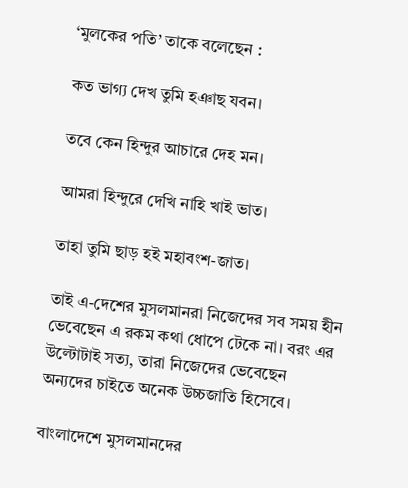‘মুলকের পতি’ তাকে বলেছেন :

কত ভাগ্য দেখ তুমি হঞাছ যবন।

তবে কেন হিন্দুর আচারে দেহ মন।

আমরা হিন্দুরে দেখি নাহি খাই ভাত।

তাহা তুমি ছাড় হই মহাবংশ-জাত।

তাই এ-দেশের মুসলমানরা নিজেদের সব সময় হীন ভেবেছেন এ রকম কথা ধোপে টেকে না। বরং এর উল্টোটাই সত্য, তারা নিজেদের ভেবেছেন অন্যদের চাইতে অনেক উচ্চজাতি হিসেবে।

বাংলাদেশে মুসলমানদের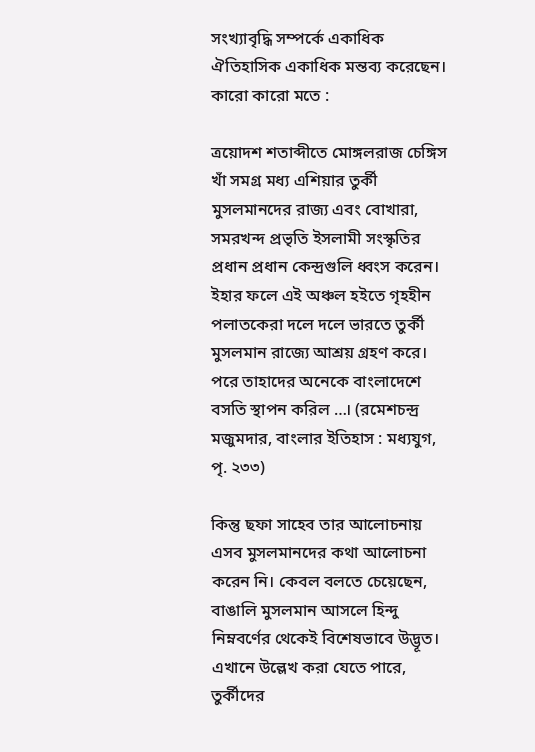সংখ্যাবৃদ্ধি সম্পর্কে একাধিক ঐতিহাসিক একাধিক মন্তব্য করেছেন। কারো কারো মতে :

ত্রয়োদশ শতাব্দীতে মোঙ্গলরাজ চেঙ্গিস খাঁ সমগ্র মধ্য এশিয়ার তুর্কী মুসলমানদের রাজ্য এবং বোখারা, সমরখন্দ প্রভৃতি ইসলামী সংস্কৃতির প্রধান প্রধান কেন্দ্রগুলি ধ্বংস করেন। ইহার ফলে এই অঞ্চল হইতে গৃহহীন পলাতকেরা দলে দলে ভারতে তুর্কী মুসলমান রাজ্যে আশ্রয় গ্রহণ করে। পরে তাহাদের অনেকে বাংলাদেশে বসতি স্থাপন করিল …। (রমেশচন্দ্র মজুমদার, বাংলার ইতিহাস : মধ্যযুগ, পৃ. ২৩৩)

কিন্তু ছফা সাহেব তার আলোচনায় এসব মুসলমানদের কথা আলোচনা করেন নি। কেবল বলতে চেয়েছেন, বাঙালি মুসলমান আসলে হিন্দু নিম্নবর্ণের থেকেই বিশেষভাবে উদ্ভূত। এখানে উল্লেখ করা যেতে পারে, তুর্কীদের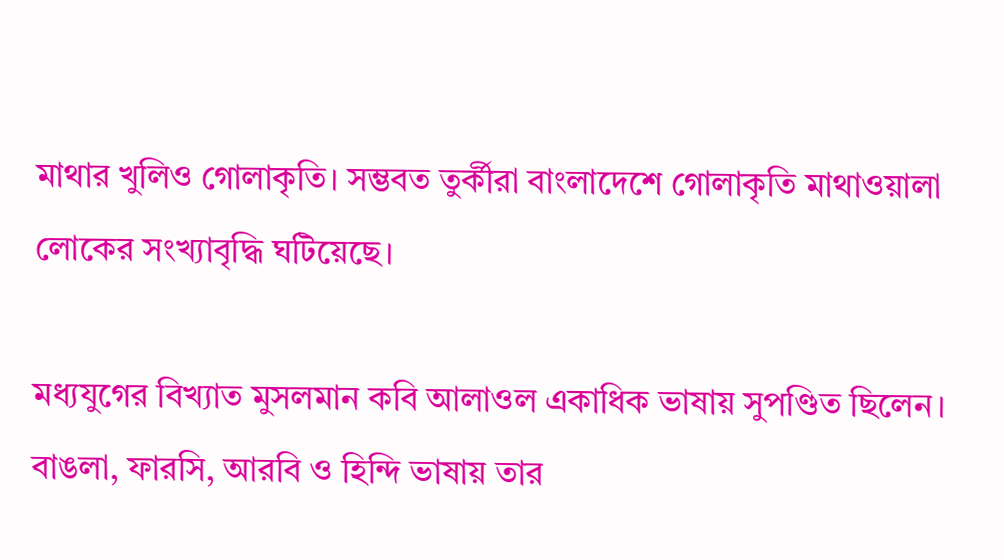মাথার খুলিও গোলাকৃতি। সম্ভবত তুর্কীরা বাংলাদেশে গোলাকৃতি মাথাওয়ালা লোকের সংখ্যাবৃদ্ধি ঘটিয়েছে।

মধ্যযুগের বিখ্যাত মুসলমান কবি আলাওল একাধিক ভাষায় সুপণ্ডিত ছিলেন। বাঙলা, ফারসি, আরবি ও হিন্দি ভাষায় তার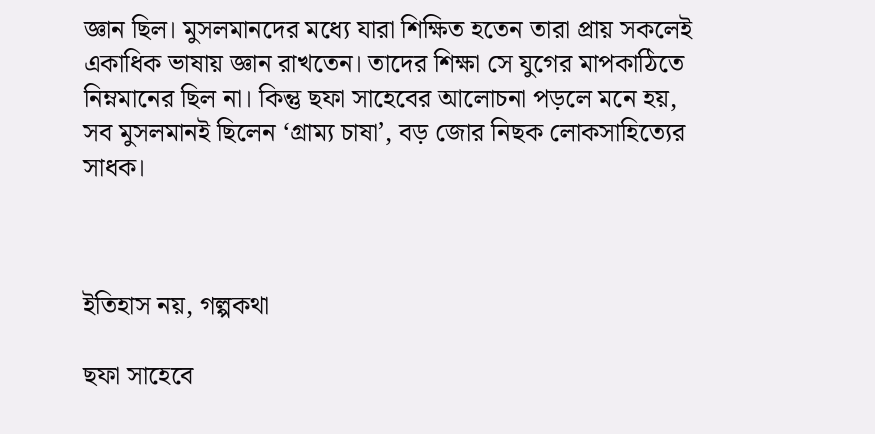জ্ঞান ছিল। মুসলমানদের মধ্যে যারা শিক্ষিত হতেন তারা প্রায় সকলেই একাধিক ভাষায় জ্ঞান রাখতেন। তাদের শিক্ষা সে যুগের মাপকাঠিতে নিম্নমানের ছিল না। কিন্তু ছফা সাহেবের আলোচনা পড়লে মনে হয়, সব মুসলমানই ছিলেন ‘গ্রাম্য চাষা’, বড় জোর নিছক লোকসাহিত্যের সাধক।



ইতিহাস নয়, গল্পকথা

ছফা সাহেবে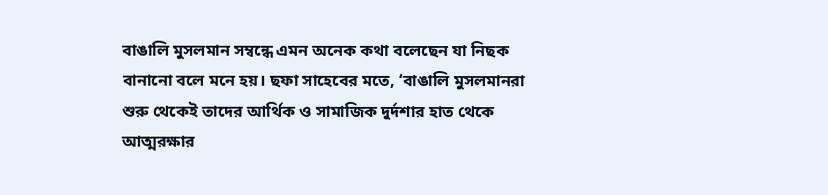বাঙালি মুসলমান সম্বন্ধে এমন অনেক কথা বলেছেন যা নিছক বানানো বলে মনে হয়। ছফা সাহেবের মতে, ‘বাঙালি মুসলমানরা শুরু থেকেই তাদের আর্থিক ও সামাজিক দুর্দশার হাত থেকে আত্মরক্ষার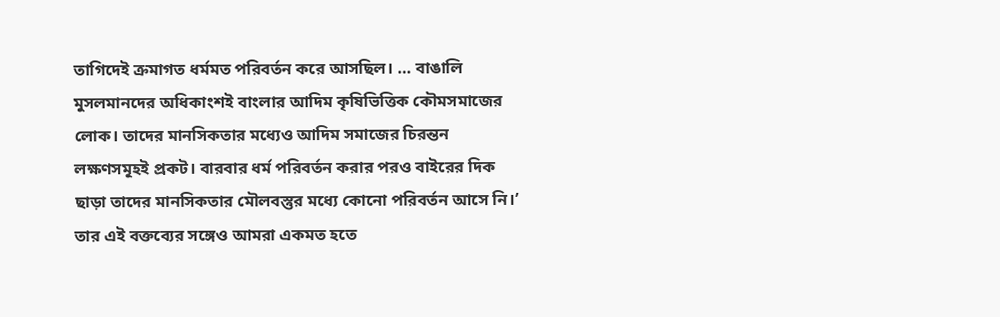তাগিদেই ক্রমাগত ধর্মমত পরিবর্তন করে আসছিল। … বাঙালি মুসলমানদের অধিকাংশই বাংলার আদিম কৃষিভিত্তিক কৌমসমাজের লোক। তাদের মানসিকতার মধ্যেও আদিম সমাজের চিরন্তন লক্ষণসমূহই প্রকট। বারবার ধর্ম পরিবর্তন করার পরও বাইরের দিক ছাড়া তাদের মানসিকতার মৌলবস্তুর মধ্যে কোনো পরিবর্তন আসে নি।’ তার এই বক্তব্যের সঙ্গেও আমরা একমত হতে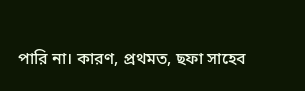পারি না। কারণ, প্রথমত, ছফা সাহেব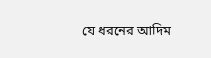যে ধরনের আদিম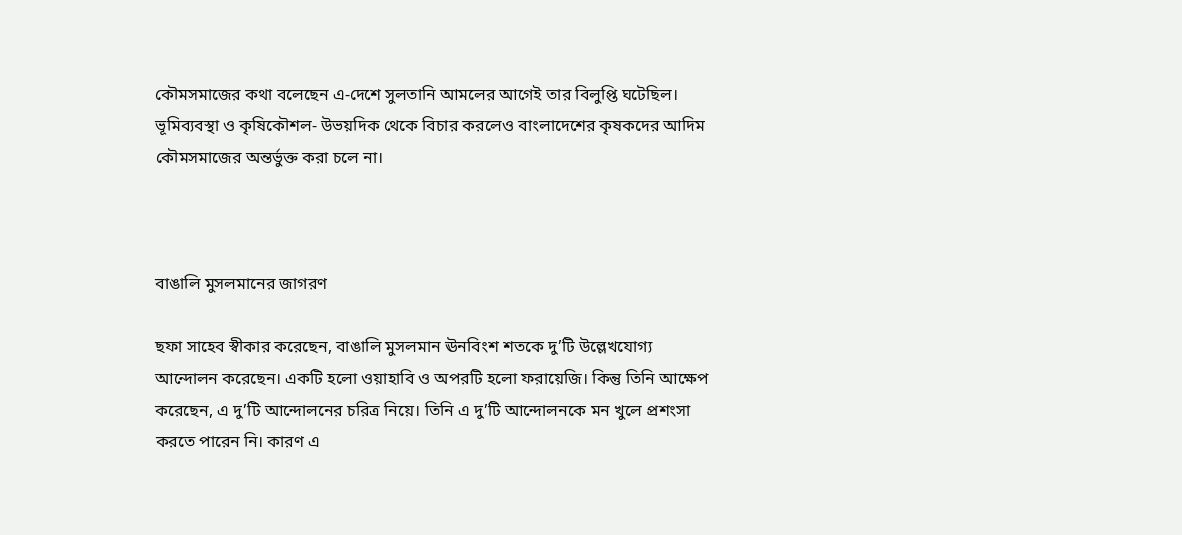কৌমসমাজের কথা বলেছেন এ-দেশে সুলতানি আমলের আগেই তার বিলুপ্তি ঘটেছিল। ভূমিব্যবস্থা ও কৃষিকৌশল- উভয়দিক থেকে বিচার করলেও বাংলাদেশের কৃষকদের আদিম কৌমসমাজের অন্তর্ভুক্ত করা চলে না।



বাঙালি মুসলমানের জাগরণ

ছফা সাহেব স্বীকার করেছেন, বাঙালি মুসলমান ঊনবিংশ শতকে দু’টি উল্লেখযোগ্য আন্দোলন করেছেন। একটি হলো ওয়াহাবি ও অপরটি হলো ফরায়েজি। কিন্তু তিনি আক্ষেপ করেছেন, এ দু’টি আন্দোলনের চরিত্র নিয়ে। তিনি এ দু’টি আন্দোলনকে মন খুলে প্রশংসা করতে পারেন নি। কারণ এ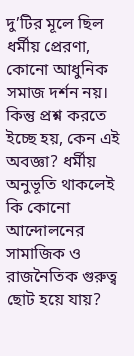দু’টির মূলে ছিল ধর্মীয় প্রেরণা, কোনো আধুনিক সমাজ দর্শন নয়। কিন্তু প্রশ্ন করতে ইচ্ছে হয়, কেন এই অবজ্ঞা? ধর্মীয় অনুভূতি থাকলেই কি কোনো আন্দোলনের সামাজিক ও রাজনৈতিক গুরুত্ব ছোট হয়ে যায়?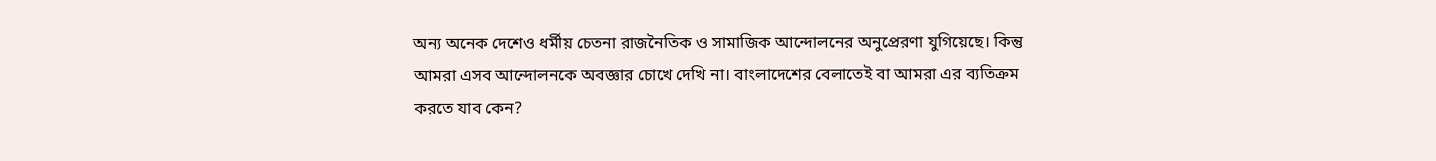অন্য অনেক দেশেও ধর্মীয় চেতনা রাজনৈতিক ও সামাজিক আন্দোলনের অনুপ্রেরণা যুগিয়েছে। কিন্তু আমরা এসব আন্দোলনকে অবজ্ঞার চোখে দেখি না। বাংলাদেশের বেলাতেই বা আমরা এর ব্যতিক্রম করতে যাব কেন?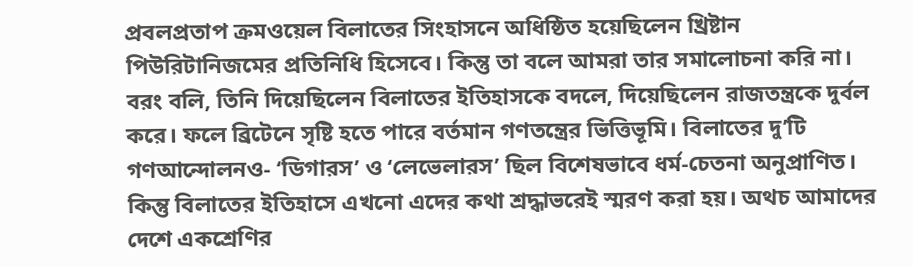প্রবলপ্রতাপ ক্রমওয়েল বিলাতের সিংহাসনে অধিষ্ঠিত হয়েছিলেন খ্রিষ্টান পিউরিটানিজমের প্রতিনিধি হিসেবে। কিন্তু তা বলে আমরা তার সমালোচনা করি না। বরং বলি, তিনি দিয়েছিলেন বিলাতের ইতিহাসকে বদলে, দিয়েছিলেন রাজতন্ত্রকে দুর্বল করে। ফলে ব্রিটেনে সৃষ্টি হতে পারে বর্তমান গণতন্ত্রের ভিত্তিভূমি। বিলাতের দু’টি গণআন্দোলনও- ‘ডিগারস’ ও ‘লেভেলারস’ ছিল বিশেষভাবে ধর্ম-চেতনা অনুপ্রাণিত। কিন্তু বিলাতের ইতিহাসে এখনো এদের কথা শ্রদ্ধাভরেই স্মরণ করা হয়। অথচ আমাদের দেশে একশ্রেণির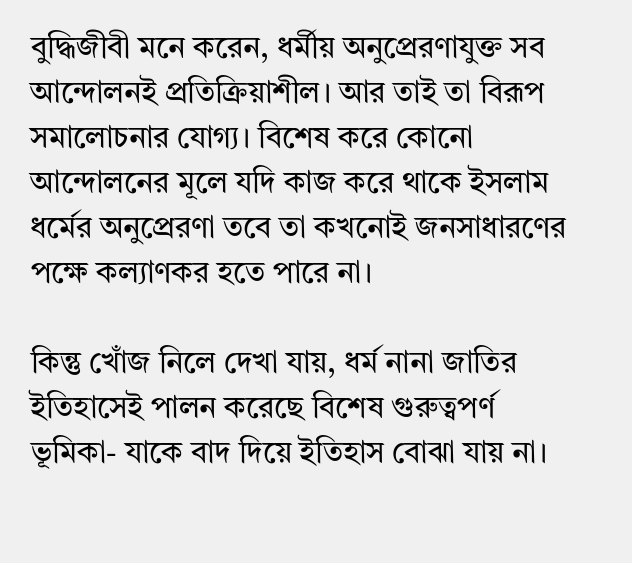বুদ্ধিজীবী মনে করেন, ধর্মীয় অনুপ্রেরণাযুক্ত সব আন্দোলনই প্রতিক্রিয়াশীল। আর তাই তা বিরূপ সমালোচনার যোগ্য। বিশেষ করে কোনো আন্দোলনের মূলে যদি কাজ করে থাকে ইসলাম ধর্মের অনুপ্রেরণা তবে তা কখনোই জনসাধারণের পক্ষে কল্যাণকর হতে পারে না।

কিন্তু খোঁজ নিলে দেখা যায়, ধর্ম নানা জাতির ইতিহাসেই পালন করেছে বিশেষ গুরুত্বপর্ণ ভূমিকা- যাকে বাদ দিয়ে ইতিহাস বোঝা যায় না।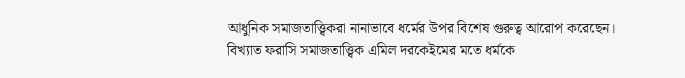আধুনিক সমাজতাত্ত্বিকরা নানাভাবে ধর্মের উপর বিশেষ গুরুত্ব আরোপ করেছেন। বিখ্যাত ফরাসি সমাজতাত্ত্বিক এমিল দরকেইমের মতে ধর্মকে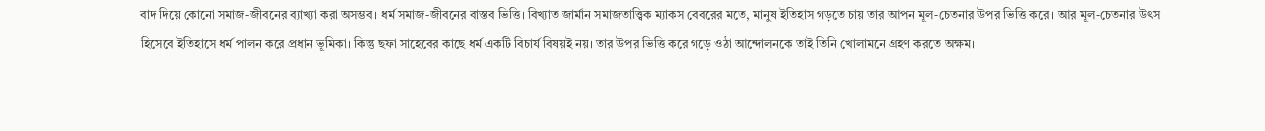বাদ দিয়ে কোনো সমাজ-জীবনের ব্যাখ্যা করা অসম্ভব। ধর্ম সমাজ-জীবনের বাস্তব ভিত্তি। বিখ্যাত জার্মান সমাজতাত্ত্বিক ম্যাকস বেবরের মতে, মানুষ ইতিহাস গড়তে চায় তার আপন মূল-চেতনার উপর ভিত্তি করে। আর মূল-চেতনার উৎস হিসেবে ইতিহাসে ধর্ম পালন করে প্রধান ভূমিকা। কিন্তু ছফা সাহেবের কাছে ধর্ম একটি বিচার্য বিষয়ই নয়। তার উপর ভিত্তি করে গড়ে ওঠা আন্দোলনকে তাই তিনি খোলামনে গ্রহণ করতে অক্ষম।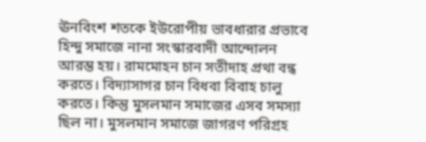ঊনবিংশ শতকে ইউরোপীয় ভাবধারার প্রভাবে হিন্দু সমাজে নানা সংস্কারবাদী আন্দোলন আরম্ভ হয়। রামমোহন চান সতীদাহ প্রথা বন্ধ করতে। বিদ্যাসাগর চান বিধবা বিবাহ চালু করতে। কিন্তু মুসলমান সমাজের এসব সমস্যা ছিল না। মুসলমান সমাজে জাগরণ পরিগ্রহ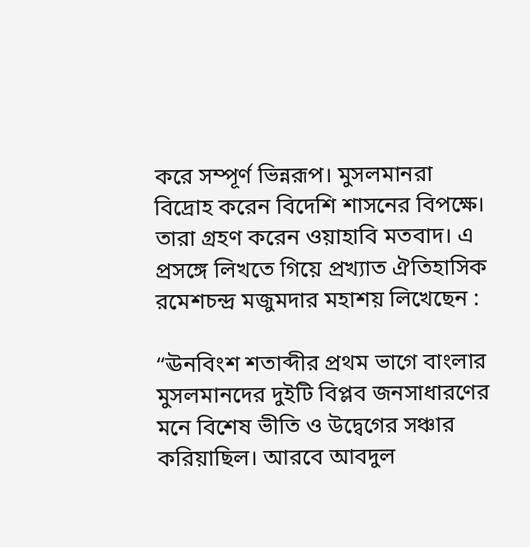করে সম্পূর্ণ ভিন্নরূপ। মুসলমানরা বিদ্রোহ করেন বিদেশি শাসনের বিপক্ষে। তারা গ্রহণ করেন ওয়াহাবি মতবাদ। এ প্রসঙ্গে লিখতে গিয়ে প্রখ্যাত ঐতিহাসিক রমেশচন্দ্র মজুমদার মহাশয় লিখেছেন :

“ঊনবিংশ শতাব্দীর প্রথম ভাগে বাংলার মুসলমানদের দুইটি বিপ্লব জনসাধারণের মনে বিশেষ ভীতি ও উদ্বেগের সঞ্চার করিয়াছিল। আরবে আবদুল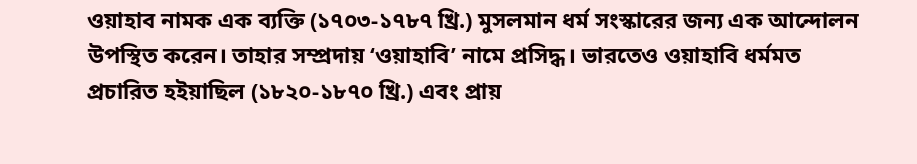ওয়াহাব নামক এক ব্যক্তি (১৭০৩-১৭৮৭ খ্রি.) মুসলমান ধর্ম সংস্কারের জন্য এক আন্দোলন উপস্থিত করেন। তাহার সম্প্রদায় ‘ওয়াহাবি’ নামে প্রসিদ্ধ। ভারতেও ওয়াহাবি ধর্মমত প্রচারিত হইয়াছিল (১৮২০-১৮৭০ খ্রি.) এবং প্রায়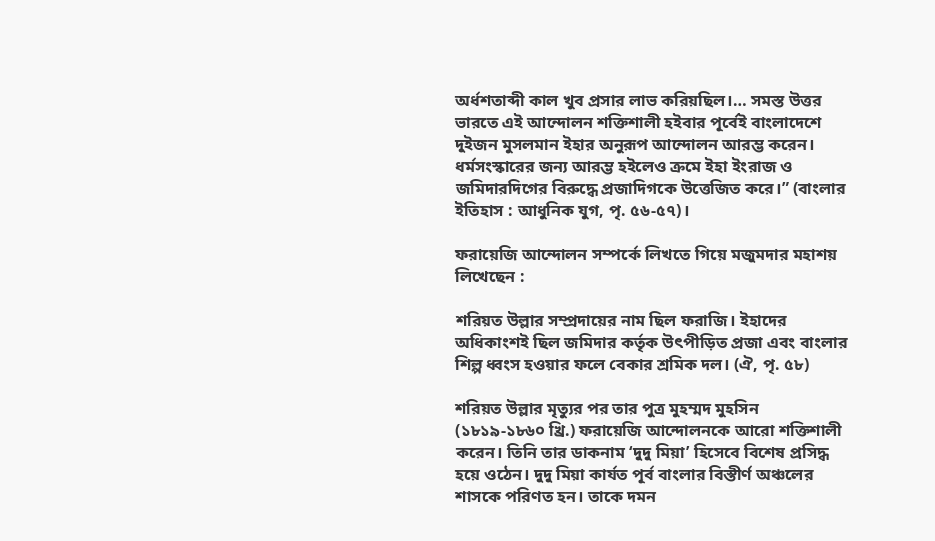অর্ধশতাব্দী কাল খুব প্রসার লাভ করিয়ছিল।… সমস্ত উত্তর ভারতে এই আন্দোলন শক্তিশালী হইবার পূর্বেই বাংলাদেশে দুইজন মুসলমান ইহার অনুরূপ আন্দোলন আরম্ভ করেন। ধর্মসংস্কারের জন্য আরম্ভ হইলেও ক্রমে ইহা ইংরাজ ও জমিদারদিগের বিরুদ্ধে প্রজাদিগকে উত্তেজিত করে।” (বাংলার ইতিহাস : আধুনিক যুগ, পৃ. ৫৬-৫৭)।

ফরায়েজি আন্দোলন সম্পর্কে লিখতে গিয়ে মজুমদার মহাশয় লিখেছেন :

শরিয়ত উল্লার সম্প্রদায়ের নাম ছিল ফরাজি। ইহাদের অধিকাংশই ছিল জমিদার কর্তৃক উৎপীড়িত প্রজা এবং বাংলার শিল্প ধ্বংস হওয়ার ফলে বেকার শ্রমিক দল। (ঐ, পৃ. ৫৮)

শরিয়ত উল্লার মৃত্যুর পর তার পুত্র মুহম্মদ মুহসিন (১৮১৯-১৮৬০ খ্রি.) ফরায়েজি আন্দোলনকে আরো শক্তিশালী করেন। তিনি তার ডাকনাম ‘দুদু মিয়া’ হিসেবে বিশেষ প্রসিদ্ধ হয়ে ওঠেন। দুদু মিয়া কার্যত পূর্ব বাংলার বিস্তীর্ণ অঞ্চলের শাসকে পরিণত হন। তাকে দমন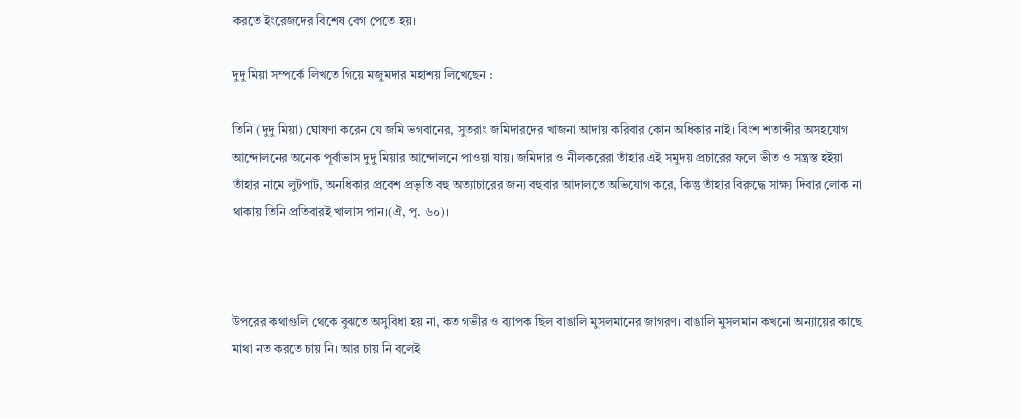করতে ইংরেজদের বিশেষ বেগ পেতে হয়।

দুদু মিয়া সম্পর্কে লিখতে গিয়ে মজুমদার মহাশয় লিখেছেন :

তিনি (দুদু মিয়া) ঘোষণা করেন যে জমি ভগবানের, সুতরাং জমিদারদের খাজনা আদায় করিবার কোন অধিকার নাই। বিংশ শতাব্দীর অসহযোগ আন্দোলনের অনেক পূর্বাভাস দুদু মিয়ার আন্দোলনে পাওয়া যায়। জমিদার ও নীলকরেরা তাঁহার এই সমুদয় প্রচারের ফলে ভীত ও সন্ত্রস্ত হইয়া তাঁহার নামে লুটপাট, অনধিকার প্রবেশ প্রভৃতি বহু অত্যাচারের জন্য বহুবার আদালতে অভিযোগ করে, কিন্তু তাঁহার বিরুদ্ধে সাক্ষ্য দিবার লোক না থাকায় তিনি প্রতিবারই খালাস পান।(ঐ, পৃ. ৬০)।



উপরের কথাগুলি থেকে বুঝতে অসুবিধা হয় না, কত গভীর ও ব্যাপক ছিল বাঙালি মুসলমানের জাগরণ। বাঙালি মুসলমান কখনো অন্যায়ের কাছে মাথা নত করতে চায় নি। আর চায় নি বলেই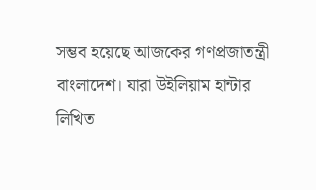সম্ভব হয়েছে আজকের গণপ্রজাতন্ত্রী বাংলাদেশ। যারা উইলিয়াম হান্টার লিখিত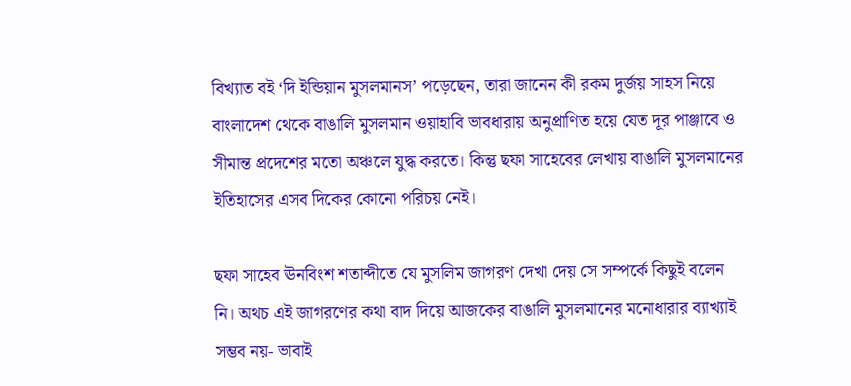বিখ্যাত বই ‘দি ইন্ডিয়ান মুসলমানস’ পড়েছেন, তারা জানেন কী রকম দুর্জয় সাহস নিয়ে বাংলাদেশ থেকে বাঙালি মুসলমান ওয়াহাবি ভাবধারায় অনুপ্রাণিত হয়ে যেত দূর পাঞ্জাবে ও সীমান্ত প্রদেশের মতো অঞ্চলে যুদ্ধ করতে। কিন্তু ছফা সাহেবের লেখায় বাঙালি মুসলমানের ইতিহাসের এসব দিকের কোনো পরিচয় নেই।

ছফা সাহেব ঊনবিংশ শতাব্দীতে যে মুসলিম জাগরণ দেখা দেয় সে সম্পর্কে কিছুই বলেন নি। অথচ এই জাগরণের কথা বাদ দিয়ে আজকের বাঙালি মুসলমানের মনোধারার ব্যাখ্যাই সম্ভব নয়- ভাবাই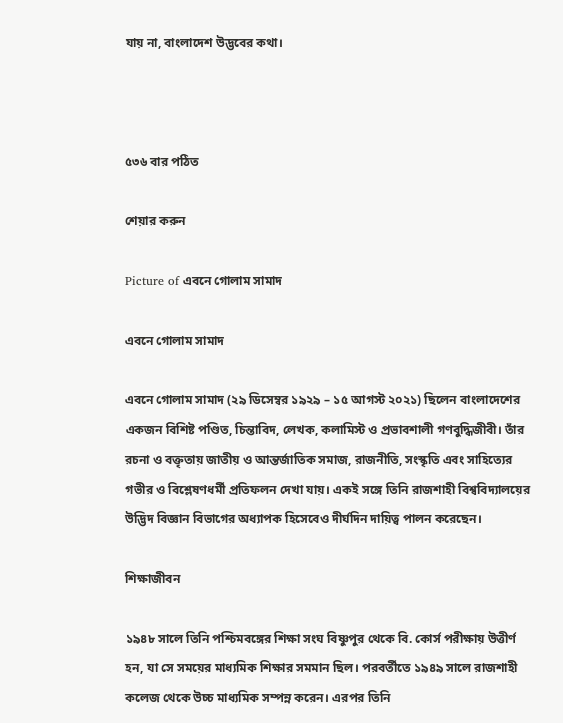যায় না, বাংলাদেশ উদ্ভবের কথা।



৫৩৬ বার পঠিত

শেয়ার করুন

Picture of এবনে গোলাম সামাদ

এবনে গোলাম সামাদ

এবনে গোলাম সামাদ (২৯ ডিসেম্বর ১৯২৯ – ১৫ আগস্ট ২০২১) ছিলেন বাংলাদেশের একজন বিশিষ্ট পণ্ডিত, চিন্তাবিদ, লেখক, কলামিস্ট ও প্রভাবশালী গণবুদ্ধিজীবী। তাঁর রচনা ও বক্তৃতায় জাতীয় ও আন্তর্জাতিক সমাজ, রাজনীতি, সংস্কৃতি এবং সাহিত্যের গভীর ও বিশ্লেষণধর্মী প্রতিফলন দেখা যায়। একই সঙ্গে তিনি রাজশাহী বিশ্ববিদ্যালয়ের উদ্ভিদ বিজ্ঞান বিভাগের অধ্যাপক হিসেবেও দীর্ঘদিন দায়িত্ব পালন করেছেন।

শিক্ষাজীবন

১৯৪৮ সালে তিনি পশ্চিমবঙ্গের শিক্ষা সংঘ বিষ্ণুপুর থেকে বি. কোর্স পরীক্ষায় উত্তীর্ণ হন, যা সে সময়ের মাধ্যমিক শিক্ষার সমমান ছিল। পরবর্তীতে ১৯৪৯ সালে রাজশাহী কলেজ থেকে উচ্চ মাধ্যমিক সম্পন্ন করেন। এরপর তিনি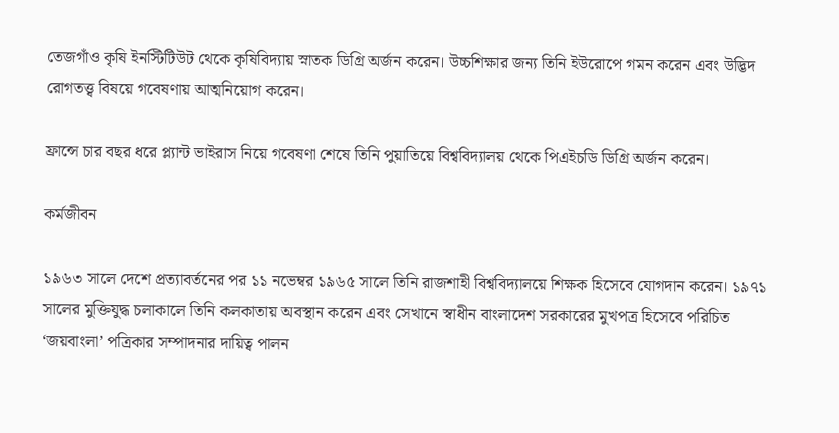তেজগাঁও কৃষি ইনস্টিটিউট থেকে কৃষিবিদ্যায় স্নাতক ডিগ্রি অর্জন করেন। উচ্চশিক্ষার জন্য তিনি ইউরোপে গমন করেন এবং উদ্ভিদ রোগতত্ত্ব বিষয়ে গবেষণায় আত্মনিয়োগ করেন।

ফ্রান্সে চার বছর ধরে প্ল্যান্ট ভাইরাস নিয়ে গবেষণা শেষে তিনি পুয়াতিয়ে বিশ্ববিদ্যালয় থেকে পিএইচডি ডিগ্রি অর্জন করেন।

কর্মজীবন

১৯৬৩ সালে দেশে প্রত্যাবর্তনের পর ১১ নভেম্বর ১৯৬৫ সালে তিনি রাজশাহী বিশ্ববিদ্যালয়ে শিক্ষক হিসেবে যোগদান করেন। ১৯৭১ সালের মুক্তিযুদ্ধ চলাকালে তিনি কলকাতায় অবস্থান করেন এবং সেখানে স্বাধীন বাংলাদেশ সরকারের মুখপত্র হিসেবে পরিচিত ‘জয়বাংলা’ পত্রিকার সম্পাদনার দায়িত্ব পালন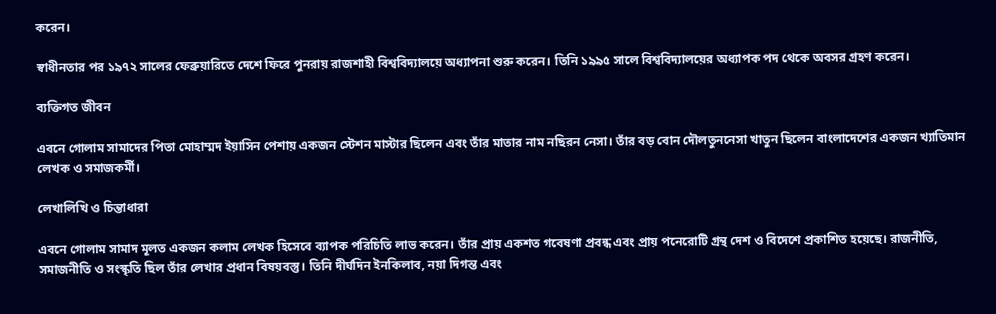করেন।

স্বাধীনতার পর ১৯৭২ সালের ফেব্রুয়ারিতে দেশে ফিরে পুনরায় রাজশাহী বিশ্ববিদ্যালয়ে অধ্যাপনা শুরু করেন। তিনি ১৯৯৫ সালে বিশ্ববিদ্যালয়ের অধ্যাপক পদ থেকে অবসর গ্রহণ করেন।

ব্যক্তিগত জীবন

এবনে গোলাম সামাদের পিতা মোহাম্মদ ইয়াসিন পেশায় একজন স্টেশন মাস্টার ছিলেন এবং তাঁর মাতার নাম নছিরন নেসা। তাঁর বড় বোন দৌলতুননেসা খাতুন ছিলেন বাংলাদেশের একজন খ্যাতিমান লেখক ও সমাজকর্মী।

লেখালিখি ও চিন্তাধারা

এবনে গোলাম সামাদ মূলত একজন কলাম লেখক হিসেবে ব্যাপক পরিচিতি লাভ করেন। তাঁর প্রায় একশত গবেষণা প্রবন্ধ এবং প্রায় পনেরোটি গ্রন্থ দেশ ও বিদেশে প্রকাশিত হয়েছে। রাজনীতি, সমাজনীতি ও সংস্কৃতি ছিল তাঁর লেখার প্রধান বিষয়বস্তু। তিনি দীর্ঘদিন ইনকিলাব, নয়া দিগন্ত এবং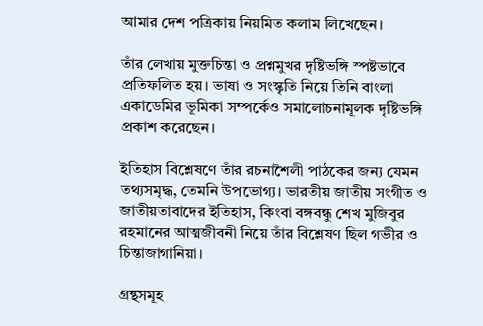আমার দেশ পত্রিকায় নিয়মিত কলাম লিখেছেন।

তাঁর লেখায় মুক্তচিন্তা ও প্রশ্নমুখর দৃষ্টিভঙ্গি স্পষ্টভাবে প্রতিফলিত হয়। ভাষা ও সংস্কৃতি নিয়ে তিনি বাংলা একাডেমির ভূমিকা সম্পর্কেও সমালোচনামূলক দৃষ্টিভঙ্গি প্রকাশ করেছেন।

ইতিহাস বিশ্লেষণে তাঁর রচনাশৈলী পাঠকের জন্য যেমন তথ্যসমৃদ্ধ, তেমনি উপভোগ্য। ভারতীয় জাতীয় সংগীত ও জাতীয়তাবাদের ইতিহাস, কিংবা বঙ্গবন্ধু শেখ মুজিবুর রহমানের আত্মজীবনী নিয়ে তাঁর বিশ্লেষণ ছিল গভীর ও চিন্তাজাগানিয়া।

গ্রন্থসমূহ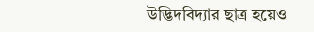উদ্ভিদবিদ্যার ছাত্র হয়েও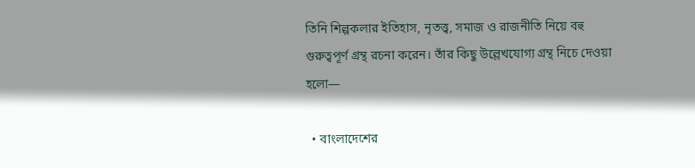তিনি শিল্পকলার ইতিহাস, নৃতত্ত্ব, সমাজ ও রাজনীতি নিয়ে বহু গুরুত্বপূর্ণ গ্রন্থ রচনা করেন। তাঁর কিছু উল্লেখযোগ্য গ্রন্থ নিচে দেওয়া হলো—

  • বাংলাদেশের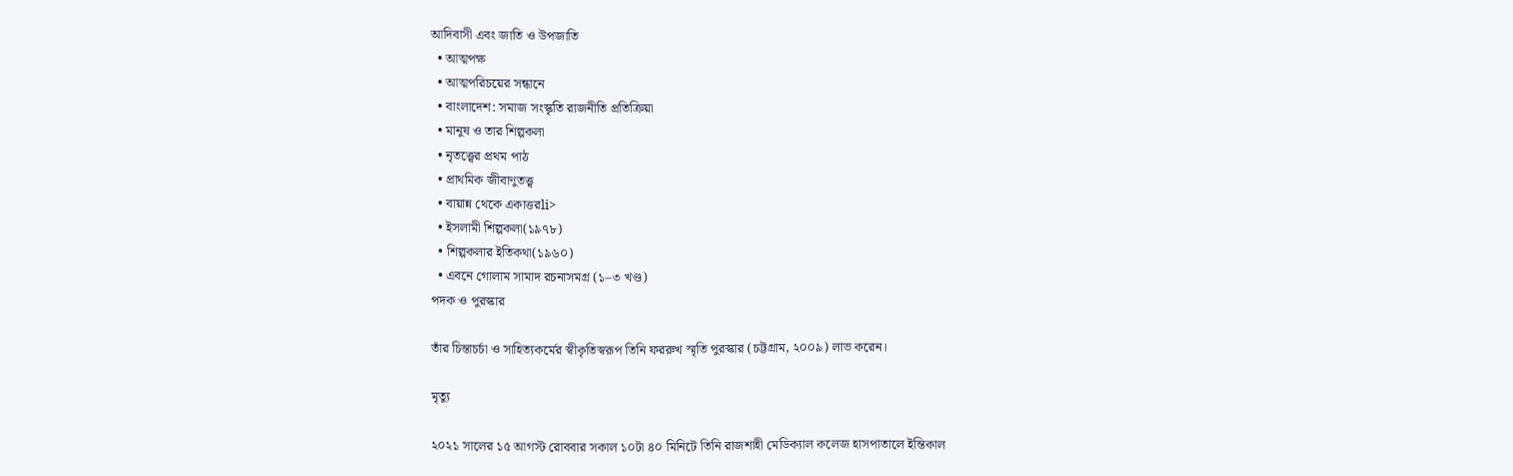আদিবাসী এবং জাতি ও উপজাতি
  • আত্মপক্ষ
  • আত্মপরিচয়ের সন্ধানে
  • বাংলাদেশ: সমাজ সংস্কৃতি রাজনীতি প্রতিক্রিয়া
  • মানুষ ও তার শিল্পকলা
  • নৃতত্ত্বের প্রথম পাঠ
  • প্রাথমিক জীবাণুতত্ত্ব
  • বায়ান্ন থেকে একাত্তরli>
  • ইসলামী শিল্পকলা(১৯৭৮)
  • শিল্পকলার ইতিকথা(১৯৬০)
  • এবনে গোলাম সামাদ রচনাসমগ্র (১–৩ খণ্ড)
পদক ও পুরস্কার

তাঁর চিন্তাচর্চা ও সাহিত্যকর্মের স্বীকৃতিস্বরূপ তিনি ফররুখ স্মৃতি পুরস্কার (চট্টগ্রাম, ২০০৯) লাভ করেন।

মৃত্যু

২০২১ সালের ১৫ আগস্ট রোববার সকাল ১০টা ৪০ মিনিটে তিনি রাজশাহী মেডিক্যাল কলেজ হাসপাতালে ইন্তিকাল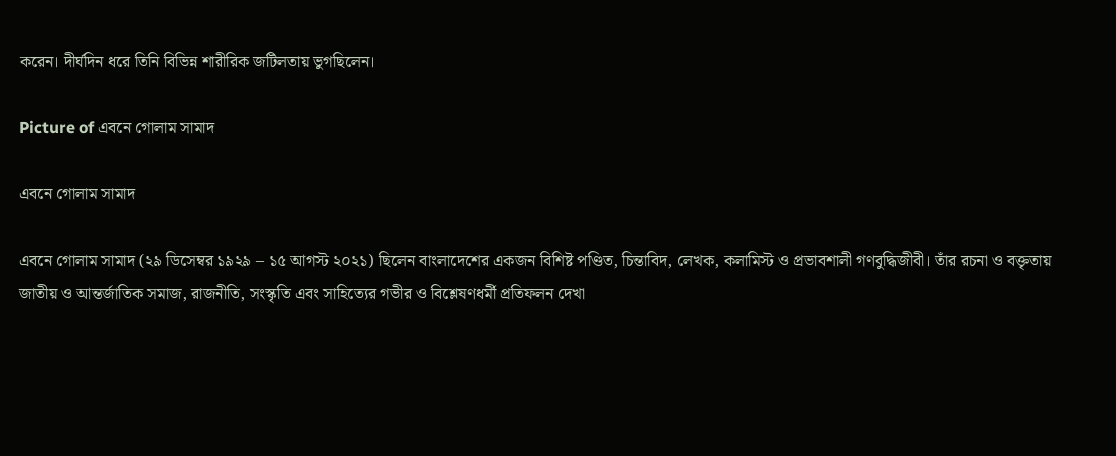করেন। দীর্ঘদিন ধরে তিনি বিভিন্ন শারীরিক জটিলতায় ভুগছিলেন।

Picture of এবনে গোলাম সামাদ

এবনে গোলাম সামাদ

এবনে গোলাম সামাদ (২৯ ডিসেম্বর ১৯২৯ – ১৫ আগস্ট ২০২১) ছিলেন বাংলাদেশের একজন বিশিষ্ট পণ্ডিত, চিন্তাবিদ, লেখক, কলামিস্ট ও প্রভাবশালী গণবুদ্ধিজীবী। তাঁর রচনা ও বক্তৃতায় জাতীয় ও আন্তর্জাতিক সমাজ, রাজনীতি, সংস্কৃতি এবং সাহিত্যের গভীর ও বিশ্লেষণধর্মী প্রতিফলন দেখা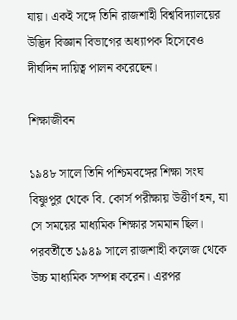যায়। একই সঙ্গে তিনি রাজশাহী বিশ্ববিদ্যালয়ের উদ্ভিদ বিজ্ঞান বিভাগের অধ্যাপক হিসেবেও দীর্ঘদিন দায়িত্ব পালন করেছেন।

শিক্ষাজীবন

১৯৪৮ সালে তিনি পশ্চিমবঙ্গের শিক্ষা সংঘ বিষ্ণুপুর থেকে বি. কোর্স পরীক্ষায় উত্তীর্ণ হন, যা সে সময়ের মাধ্যমিক শিক্ষার সমমান ছিল। পরবর্তীতে ১৯৪৯ সালে রাজশাহী কলেজ থেকে উচ্চ মাধ্যমিক সম্পন্ন করেন। এরপর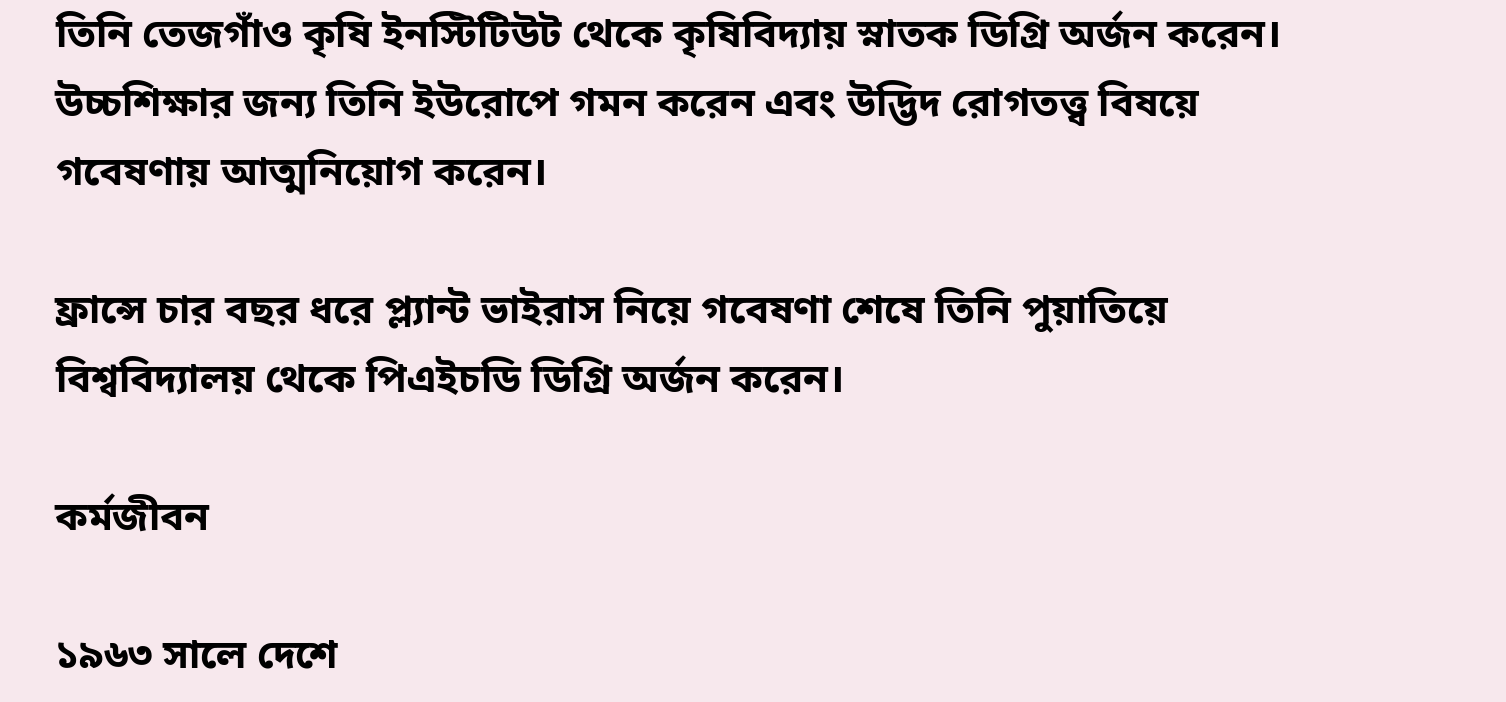তিনি তেজগাঁও কৃষি ইনস্টিটিউট থেকে কৃষিবিদ্যায় স্নাতক ডিগ্রি অর্জন করেন। উচ্চশিক্ষার জন্য তিনি ইউরোপে গমন করেন এবং উদ্ভিদ রোগতত্ত্ব বিষয়ে গবেষণায় আত্মনিয়োগ করেন।

ফ্রান্সে চার বছর ধরে প্ল্যান্ট ভাইরাস নিয়ে গবেষণা শেষে তিনি পুয়াতিয়ে বিশ্ববিদ্যালয় থেকে পিএইচডি ডিগ্রি অর্জন করেন।

কর্মজীবন

১৯৬৩ সালে দেশে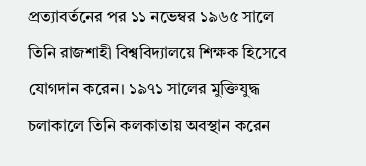প্রত্যাবর্তনের পর ১১ নভেম্বর ১৯৬৫ সালে তিনি রাজশাহী বিশ্ববিদ্যালয়ে শিক্ষক হিসেবে যোগদান করেন। ১৯৭১ সালের মুক্তিযুদ্ধ চলাকালে তিনি কলকাতায় অবস্থান করেন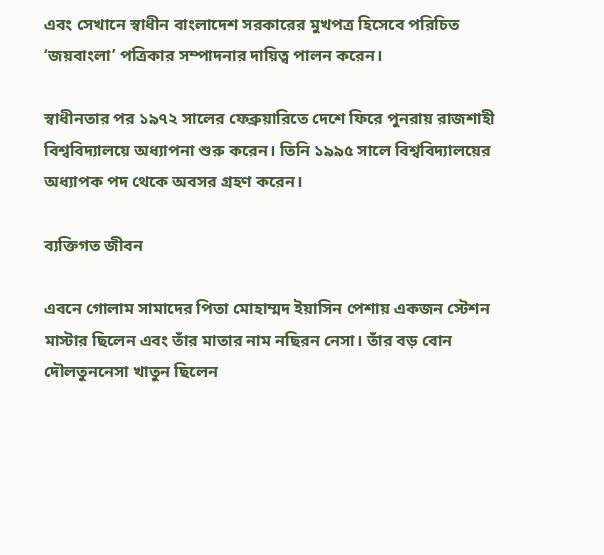এবং সেখানে স্বাধীন বাংলাদেশ সরকারের মুখপত্র হিসেবে পরিচিত ‘জয়বাংলা’ পত্রিকার সম্পাদনার দায়িত্ব পালন করেন।

স্বাধীনতার পর ১৯৭২ সালের ফেব্রুয়ারিতে দেশে ফিরে পুনরায় রাজশাহী বিশ্ববিদ্যালয়ে অধ্যাপনা শুরু করেন। তিনি ১৯৯৫ সালে বিশ্ববিদ্যালয়ের অধ্যাপক পদ থেকে অবসর গ্রহণ করেন।

ব্যক্তিগত জীবন

এবনে গোলাম সামাদের পিতা মোহাম্মদ ইয়াসিন পেশায় একজন স্টেশন মাস্টার ছিলেন এবং তাঁর মাতার নাম নছিরন নেসা। তাঁর বড় বোন দৌলতুননেসা খাতুন ছিলেন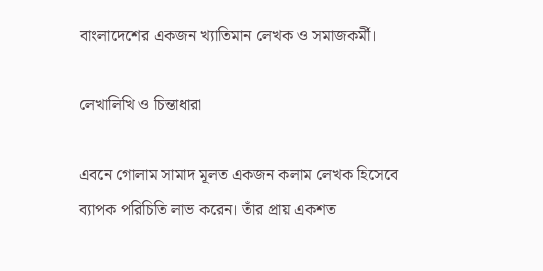বাংলাদেশের একজন খ্যাতিমান লেখক ও সমাজকর্মী।

লেখালিখি ও চিন্তাধারা

এবনে গোলাম সামাদ মূলত একজন কলাম লেখক হিসেবে ব্যাপক পরিচিতি লাভ করেন। তাঁর প্রায় একশত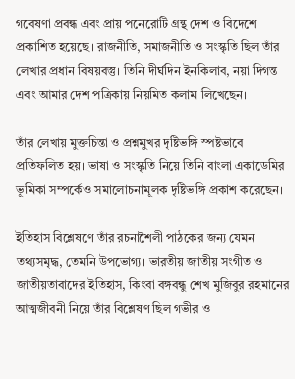গবেষণা প্রবন্ধ এবং প্রায় পনেরোটি গ্রন্থ দেশ ও বিদেশে প্রকাশিত হয়েছে। রাজনীতি, সমাজনীতি ও সংস্কৃতি ছিল তাঁর লেখার প্রধান বিষয়বস্তু। তিনি দীর্ঘদিন ইনকিলাব, নয়া দিগন্ত এবং আমার দেশ পত্রিকায় নিয়মিত কলাম লিখেছেন।

তাঁর লেখায় মুক্তচিন্তা ও প্রশ্নমুখর দৃষ্টিভঙ্গি স্পষ্টভাবে প্রতিফলিত হয়। ভাষা ও সংস্কৃতি নিয়ে তিনি বাংলা একাডেমির ভূমিকা সম্পর্কেও সমালোচনামূলক দৃষ্টিভঙ্গি প্রকাশ করেছেন।

ইতিহাস বিশ্লেষণে তাঁর রচনাশৈলী পাঠকের জন্য যেমন তথ্যসমৃদ্ধ, তেমনি উপভোগ্য। ভারতীয় জাতীয় সংগীত ও জাতীয়তাবাদের ইতিহাস, কিংবা বঙ্গবন্ধু শেখ মুজিবুর রহমানের আত্মজীবনী নিয়ে তাঁর বিশ্লেষণ ছিল গভীর ও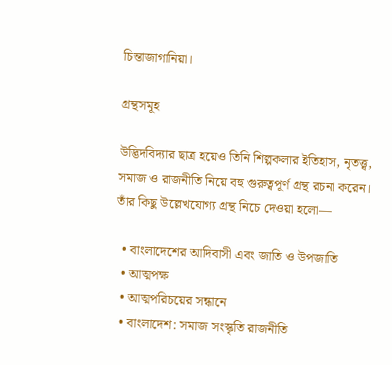চিন্তাজাগানিয়া।

গ্রন্থসমূহ

উদ্ভিদবিদ্যার ছাত্র হয়েও তিনি শিল্পকলার ইতিহাস, নৃতত্ত্ব, সমাজ ও রাজনীতি নিয়ে বহু গুরুত্বপূর্ণ গ্রন্থ রচনা করেন। তাঁর কিছু উল্লেখযোগ্য গ্রন্থ নিচে দেওয়া হলো—

  • বাংলাদেশের আদিবাসী এবং জাতি ও উপজাতি
  • আত্মপক্ষ
  • আত্মপরিচয়ের সন্ধানে
  • বাংলাদেশ: সমাজ সংস্কৃতি রাজনীতি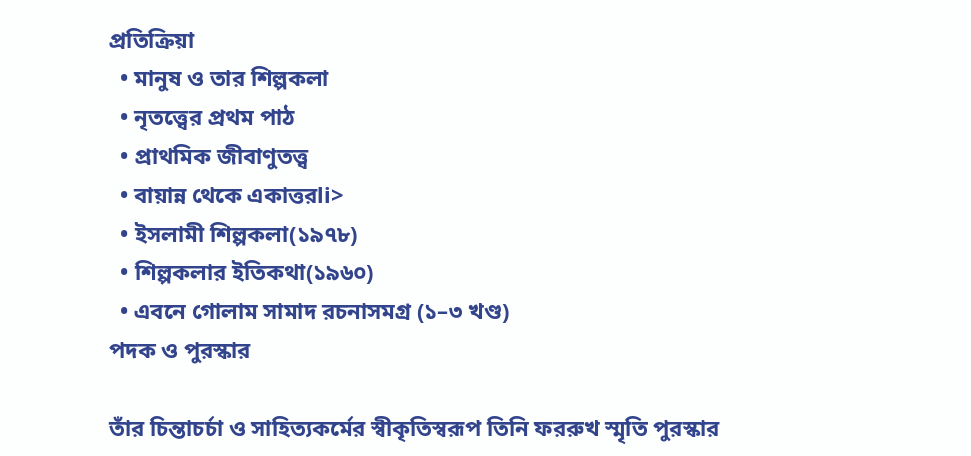প্রতিক্রিয়া
  • মানুষ ও তার শিল্পকলা
  • নৃতত্ত্বের প্রথম পাঠ
  • প্রাথমিক জীবাণুতত্ত্ব
  • বায়ান্ন থেকে একাত্তরli>
  • ইসলামী শিল্পকলা(১৯৭৮)
  • শিল্পকলার ইতিকথা(১৯৬০)
  • এবনে গোলাম সামাদ রচনাসমগ্র (১–৩ খণ্ড)
পদক ও পুরস্কার

তাঁর চিন্তাচর্চা ও সাহিত্যকর্মের স্বীকৃতিস্বরূপ তিনি ফররুখ স্মৃতি পুরস্কার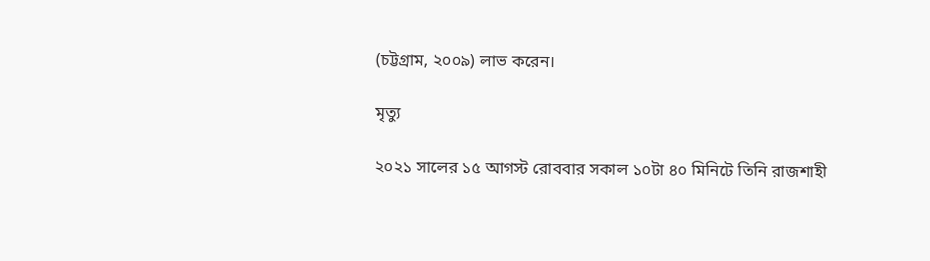(চট্টগ্রাম, ২০০৯) লাভ করেন।

মৃত্যু

২০২১ সালের ১৫ আগস্ট রোববার সকাল ১০টা ৪০ মিনিটে তিনি রাজশাহী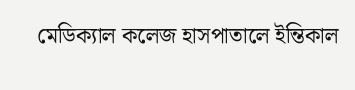মেডিক্যাল কলেজ হাসপাতালে ইন্তিকাল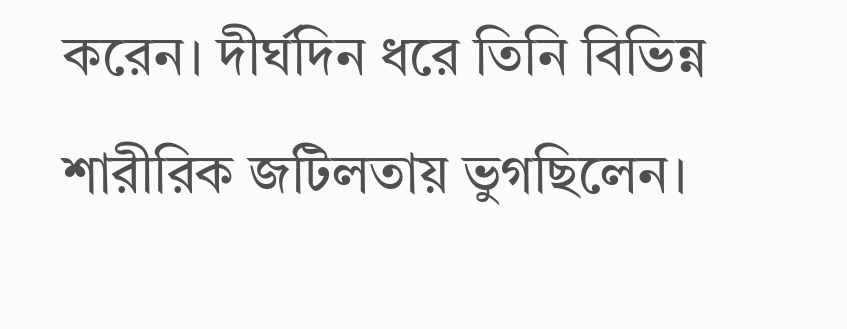করেন। দীর্ঘদিন ধরে তিনি বিভিন্ন শারীরিক জটিলতায় ভুগছিলেন।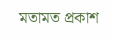মতামত প্রকাশ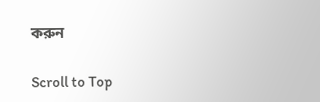করুন

Scroll to Top